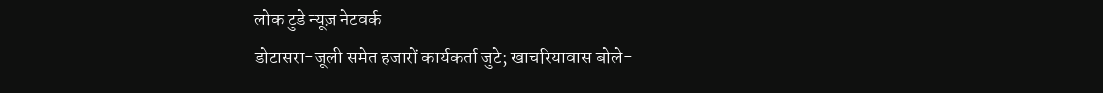लोक टुडे न्यूज़ नेटवर्क
डोटासरा-जूली समेत हजारों कार्यकर्ता जुटे; खाचरियावास बोले-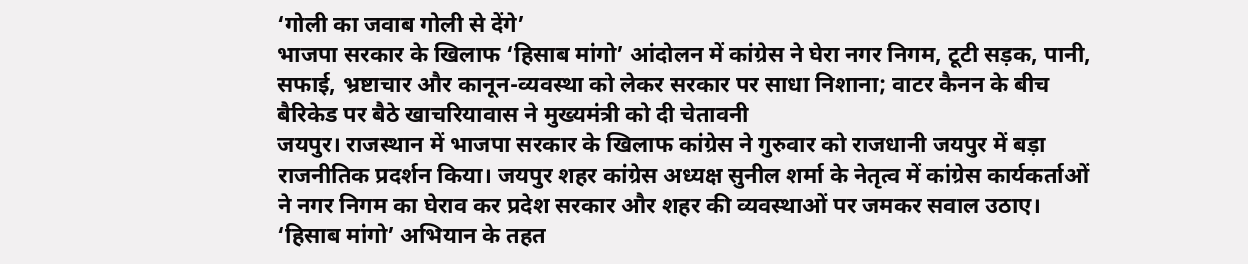‘गोली का जवाब गोली से देंगे’
भाजपा सरकार के खिलाफ ‘हिसाब मांगो’ आंदोलन में कांग्रेस ने घेरा नगर निगम, टूटी सड़क, पानी, सफाई, भ्रष्टाचार और कानून-व्यवस्था को लेकर सरकार पर साधा निशाना; वाटर कैनन के बीच बैरिकेड पर बैठे खाचरियावास ने मुख्यमंत्री को दी चेतावनी
जयपुर। राजस्थान में भाजपा सरकार के खिलाफ कांग्रेस ने गुरुवार को राजधानी जयपुर में बड़ा राजनीतिक प्रदर्शन किया। जयपुर शहर कांग्रेस अध्यक्ष सुनील शर्मा के नेतृत्व में कांग्रेस कार्यकर्ताओं ने नगर निगम का घेराव कर प्रदेश सरकार और शहर की व्यवस्थाओं पर जमकर सवाल उठाए। ‘हिसाब मांगो’ अभियान के तहत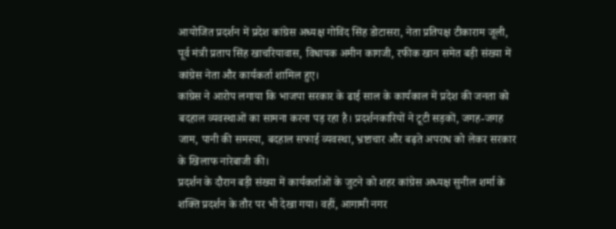आयोजित प्रदर्शन में प्रदेश कांग्रेस अध्यक्ष गोविंद सिंह डोटासरा, नेता प्रतिपक्ष टीकाराम जूली, पूर्व मंत्री प्रताप सिंह खाचरियावास, विधायक अमीन कागजी, रफीक खान समेत बड़ी संख्या में कांग्रेस नेता और कार्यकर्ता शामिल हुए।
कांग्रेस ने आरोप लगाया कि भाजपा सरकार के ढाई साल के कार्यकाल में प्रदेश की जनता को बदहाल व्यवस्थाओं का सामना करना पड़ रहा है। प्रदर्शनकारियों ने टूटी सड़कों, जगह-जगह जाम, पानी की समस्या, बदहाल सफाई व्यवस्था, भ्रष्टाचार और बढ़ते अपराध को लेकर सरकार के खिलाफ नारेबाजी की।
प्रदर्शन के दौरान बड़ी संख्या में कार्यकर्ताओं के जुटने को शहर कांग्रेस अध्यक्ष सुनील शर्मा के शक्ति प्रदर्शन के तौर पर भी देखा गया। वहीं, आगामी नगर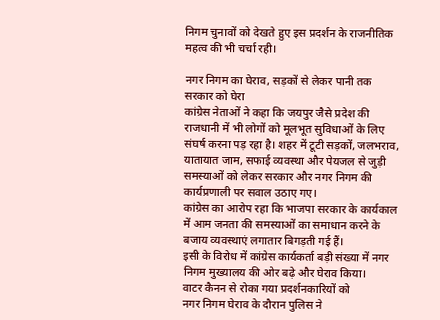निगम चुनावों को देखते हुए इस प्रदर्शन के राजनीतिक महत्व की भी चर्चा रही।

नगर निगम का घेराव, सड़कों से लेकर पानी तक सरकार को घेरा
कांग्रेस नेताओं ने कहा कि जयपुर जैसे प्रदेश की राजधानी में भी लोगों को मूलभूत सुविधाओं के लिए संघर्ष करना पड़ रहा है। शहर में टूटी सड़कों, जलभराव, यातायात जाम, सफाई व्यवस्था और पेयजल से जुड़ी समस्याओं को लेकर सरकार और नगर निगम की कार्यप्रणाली पर सवाल उठाए गए।
कांग्रेस का आरोप रहा कि भाजपा सरकार के कार्यकाल में आम जनता की समस्याओं का समाधान करने के बजाय व्यवस्थाएं लगातार बिगड़ती गई हैं।
इसी के विरोध में कांग्रेस कार्यकर्ता बड़ी संख्या में नगर निगम मुख्यालय की ओर बढ़े और घेराव किया।
वाटर कैनन से रोका गया प्रदर्शनकारियों को
नगर निगम घेराव के दौरान पुलिस ने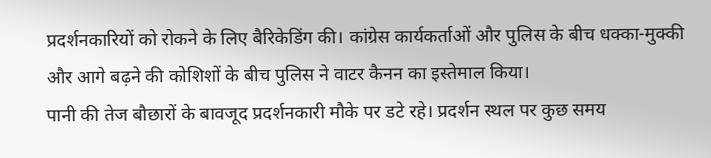प्रदर्शनकारियों को रोकने के लिए बैरिकेडिंग की। कांग्रेस कार्यकर्ताओं और पुलिस के बीच धक्का-मुक्की और आगे बढ़ने की कोशिशों के बीच पुलिस ने वाटर कैनन का इस्तेमाल किया।
पानी की तेज बौछारों के बावजूद प्रदर्शनकारी मौके पर डटे रहे। प्रदर्शन स्थल पर कुछ समय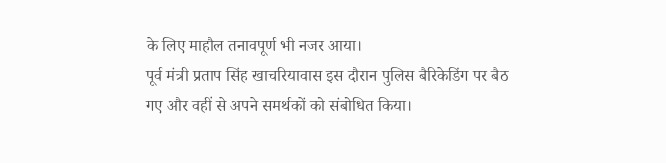के लिए माहौल तनावपूर्ण भी नजर आया।
पूर्व मंत्री प्रताप सिंह खाचरियावास इस दौरान पुलिस बैरिकेडिंग पर बैठ गए और वहीं से अपने समर्थकों को संबोधित किया।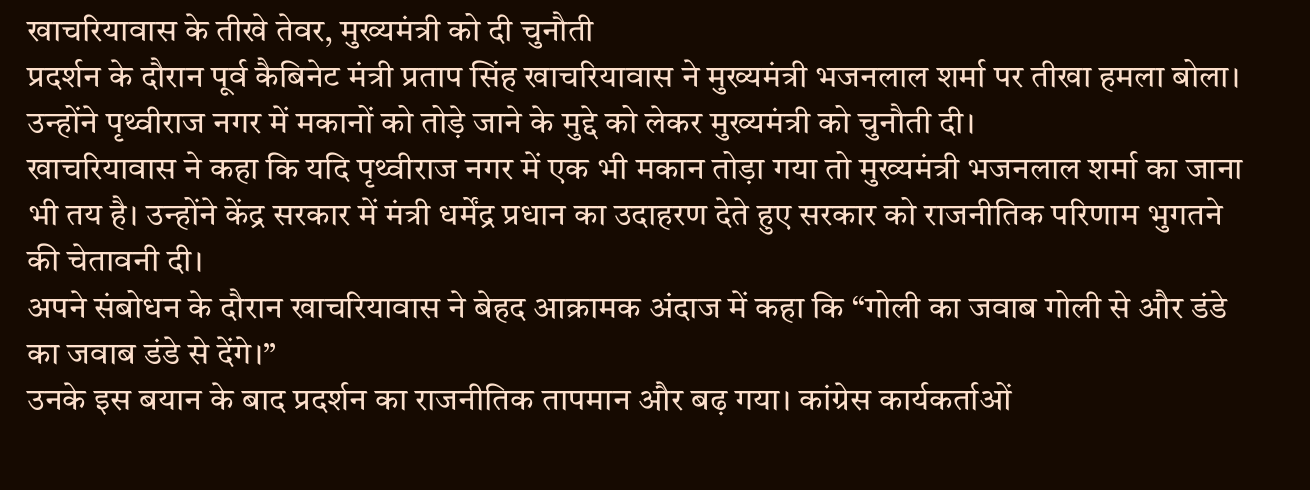खाचरियावास के तीखे तेवर, मुख्यमंत्री को दी चुनौती
प्रदर्शन के दौरान पूर्व कैबिनेट मंत्री प्रताप सिंह खाचरियावास ने मुख्यमंत्री भजनलाल शर्मा पर तीखा हमला बोला। उन्होंने पृथ्वीराज नगर में मकानों को तोड़े जाने के मुद्दे को लेकर मुख्यमंत्री को चुनौती दी।
खाचरियावास ने कहा कि यदि पृथ्वीराज नगर में एक भी मकान तोड़ा गया तो मुख्यमंत्री भजनलाल शर्मा का जाना भी तय है। उन्होंने केंद्र सरकार में मंत्री धर्मेंद्र प्रधान का उदाहरण देते हुए सरकार को राजनीतिक परिणाम भुगतने की चेतावनी दी।
अपने संबोधन के दौरान खाचरियावास ने बेहद आक्रामक अंदाज में कहा कि “गोली का जवाब गोली से और डंडे का जवाब डंडे से देंगे।”
उनके इस बयान के बाद प्रदर्शन का राजनीतिक तापमान और बढ़ गया। कांग्रेस कार्यकर्ताओं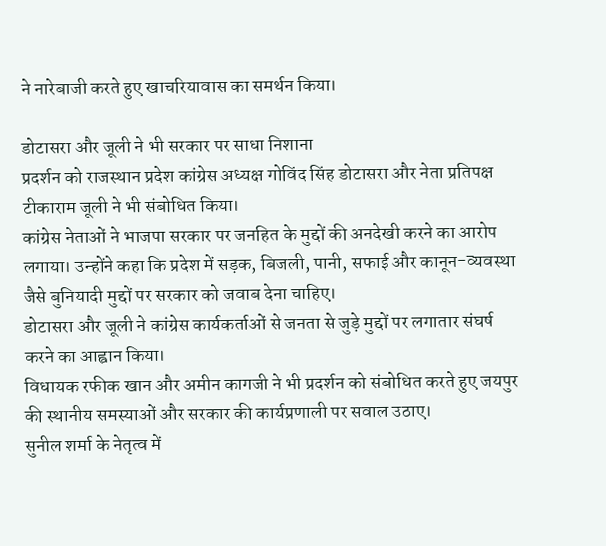ने नारेबाजी करते हुए खाचरियावास का समर्थन किया।

डोटासरा और जूली ने भी सरकार पर साधा निशाना
प्रदर्शन को राजस्थान प्रदेश कांग्रेस अध्यक्ष गोविंद सिंह डोटासरा और नेता प्रतिपक्ष टीकाराम जूली ने भी संबोधित किया।
कांग्रेस नेताओं ने भाजपा सरकार पर जनहित के मुद्दों की अनदेखी करने का आरोप लगाया। उन्होंने कहा कि प्रदेश में सड़क, बिजली, पानी, सफाई और कानून-व्यवस्था जैसे बुनियादी मुद्दों पर सरकार को जवाब देना चाहिए।
डोटासरा और जूली ने कांग्रेस कार्यकर्ताओं से जनता से जुड़े मुद्दों पर लगातार संघर्ष करने का आह्वान किया।
विधायक रफीक खान और अमीन कागजी ने भी प्रदर्शन को संबोधित करते हुए जयपुर की स्थानीय समस्याओं और सरकार की कार्यप्रणाली पर सवाल उठाए।
सुनील शर्मा के नेतृत्व में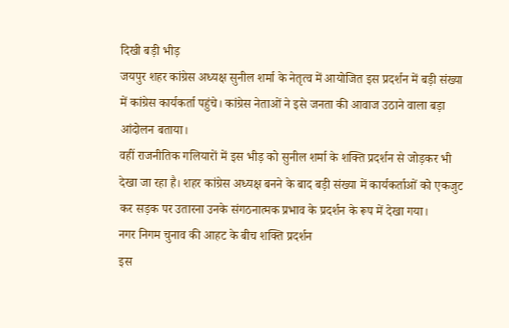दिखी बड़ी भीड़
जयपुर शहर कांग्रेस अध्यक्ष सुनील शर्मा के नेतृत्व में आयोजित इस प्रदर्शन में बड़ी संख्या में कांग्रेस कार्यकर्ता पहुंचे। कांग्रेस नेताओं ने इसे जनता की आवाज उठाने वाला बड़ा आंदोलन बताया।
वहीं राजनीतिक गलियारों में इस भीड़ को सुनील शर्मा के शक्ति प्रदर्शन से जोड़कर भी देखा जा रहा है। शहर कांग्रेस अध्यक्ष बनने के बाद बड़ी संख्या में कार्यकर्ताओं को एकजुट कर सड़क पर उतारना उनके संगठनात्मक प्रभाव के प्रदर्शन के रूप में देखा गया।
नगर निगम चुनाव की आहट के बीच शक्ति प्रदर्शन
इस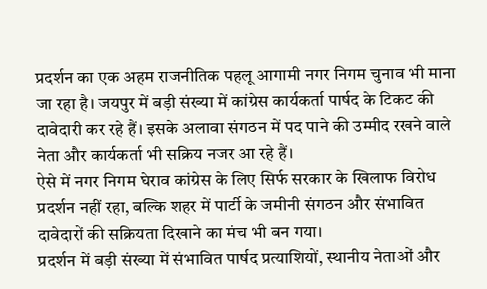प्रदर्शन का एक अहम राजनीतिक पहलू आगामी नगर निगम चुनाव भी माना जा रहा है। जयपुर में बड़ी संख्या में कांग्रेस कार्यकर्ता पार्षद के टिकट की दावेदारी कर रहे हैं। इसके अलावा संगठन में पद पाने की उम्मीद रखने वाले नेता और कार्यकर्ता भी सक्रिय नजर आ रहे हैं।
ऐसे में नगर निगम घेराव कांग्रेस के लिए सिर्फ सरकार के खिलाफ विरोध प्रदर्शन नहीं रहा, बल्कि शहर में पार्टी के जमीनी संगठन और संभावित दावेदारों की सक्रियता दिखाने का मंच भी बन गया।
प्रदर्शन में बड़ी संख्या में संभावित पार्षद प्रत्याशियों, स्थानीय नेताओं और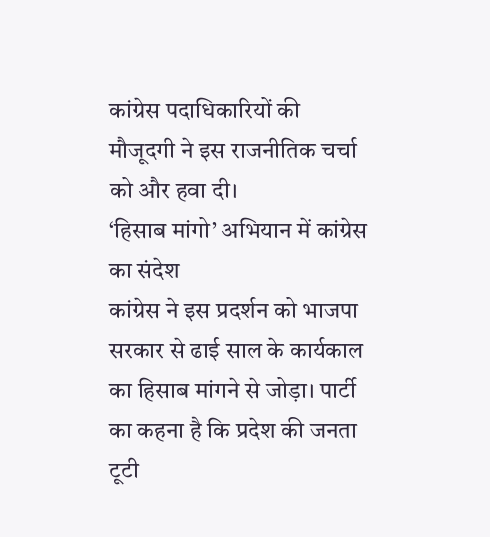कांग्रेस पदाधिकारियों की मौजूदगी ने इस राजनीतिक चर्चा को और हवा दी।
‘हिसाब मांगो’ अभियान में कांग्रेस का संदेश
कांग्रेस ने इस प्रदर्शन को भाजपा सरकार से ढाई साल के कार्यकाल का हिसाब मांगने से जोड़ा। पार्टी का कहना है कि प्रदेश की जनता टूटी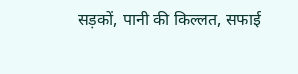सड़कों, पानी की किल्लत, सफाई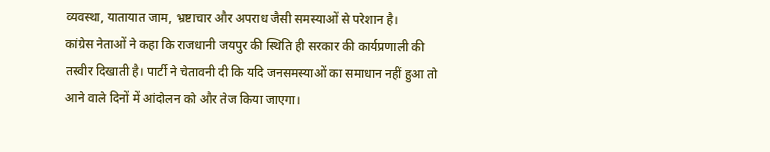व्यवस्था, यातायात जाम, भ्रष्टाचार और अपराध जैसी समस्याओं से परेशान है।
कांग्रेस नेताओं ने कहा कि राजधानी जयपुर की स्थिति ही सरकार की कार्यप्रणाली की तस्वीर दिखाती है। पार्टी ने चेतावनी दी कि यदि जनसमस्याओं का समाधान नहीं हुआ तो आने वाले दिनों में आंदोलन को और तेज किया जाएगा।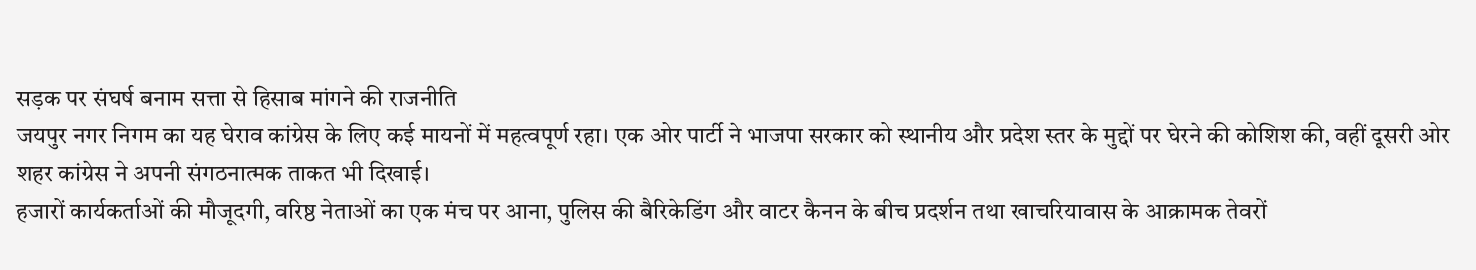सड़क पर संघर्ष बनाम सत्ता से हिसाब मांगने की राजनीति
जयपुर नगर निगम का यह घेराव कांग्रेस के लिए कई मायनों में महत्वपूर्ण रहा। एक ओर पार्टी ने भाजपा सरकार को स्थानीय और प्रदेश स्तर के मुद्दों पर घेरने की कोशिश की, वहीं दूसरी ओर शहर कांग्रेस ने अपनी संगठनात्मक ताकत भी दिखाई।
हजारों कार्यकर्ताओं की मौजूदगी, वरिष्ठ नेताओं का एक मंच पर आना, पुलिस की बैरिकेडिंग और वाटर कैनन के बीच प्रदर्शन तथा खाचरियावास के आक्रामक तेवरों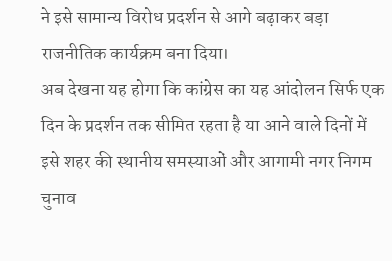ने इसे सामान्य विरोध प्रदर्शन से आगे बढ़ाकर बड़ा राजनीतिक कार्यक्रम बना दिया।
अब देखना यह होगा कि कांग्रेस का यह आंदोलन सिर्फ एक दिन के प्रदर्शन तक सीमित रहता है या आने वाले दिनों में इसे शहर की स्थानीय समस्याओं और आगामी नगर निगम चुनाव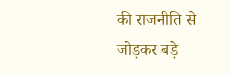की राजनीति से जोड़कर बड़े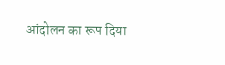आंदोलन का रूप दिया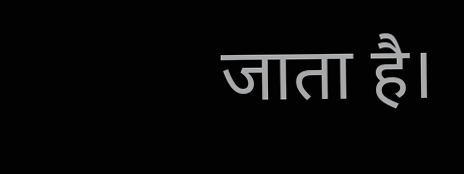जाता है।